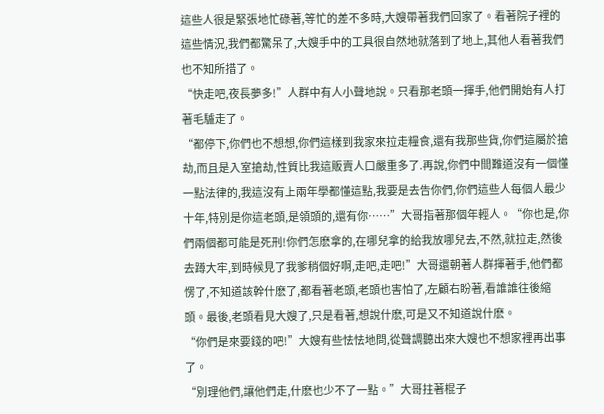這些人很是緊張地忙碌著,等忙的差不多時,大嫂帶著我們回家了。看著院子裡的這些情況,我們都驚呆了,大嫂手中的工具很自然地就落到了地上,其他人看著我們也不知所措了。
“快走吧,夜長夢多!”人群中有人小聲地說。只看那老頭一揮手,他們開始有人打著毛驢走了。
“都停下,你們也不想想,你們這樣到我家來拉走糧食,還有我那些貨,你們這屬於搶劫,而且是入室搶劫,性質比我這販賣人口嚴重多了.再說,你們中間難道沒有一個懂一點法律的,我這沒有上兩年學都懂這點,我要是去告你們,你們這些人每個人最少十年,特別是你這老頭,是領頭的,還有你……”大哥指著那個年輕人。“你也是,你們兩個都可能是死刑!你們怎麽拿的,在哪兒拿的給我放哪兒去,不然,就拉走,然後去蹲大牢,到時候見了我爹稍個好啊,走吧,走吧!”大哥還朝著人群揮著手,他們都愣了,不知道該幹什麽了,都看著老頭,老頭也害怕了,左顧右盼著,看誰誰往後縮頭。最後,老頭看見大嫂了,只是看著,想說什麽,可是又不知道說什麽。
“你們是來要錢的吧!”大嫂有些怯怯地問,從聲調聽出來大嫂也不想家裡再出事了。
“別理他們,讓他們走,什麽也少不了一點。”大哥拄著棍子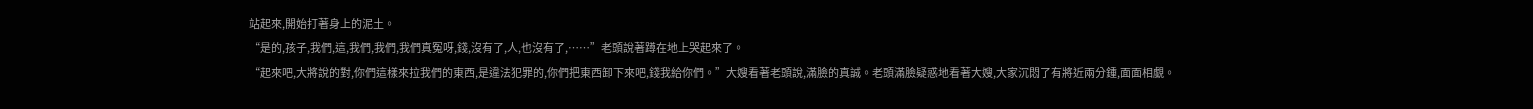站起來,開始打著身上的泥土。
“是的,孩子,我們,這,我們,我們,我們真冤呀,錢,沒有了,人,也沒有了,……”老頭說著蹲在地上哭起來了。
“起來吧,大將說的對,你們這樣來拉我們的東西,是違法犯罪的,你們把東西卸下來吧,錢我給你們。”大嫂看著老頭說,滿臉的真誠。老頭滿臉疑惑地看著大嫂,大家沉悶了有將近兩分鍾,面面相覷。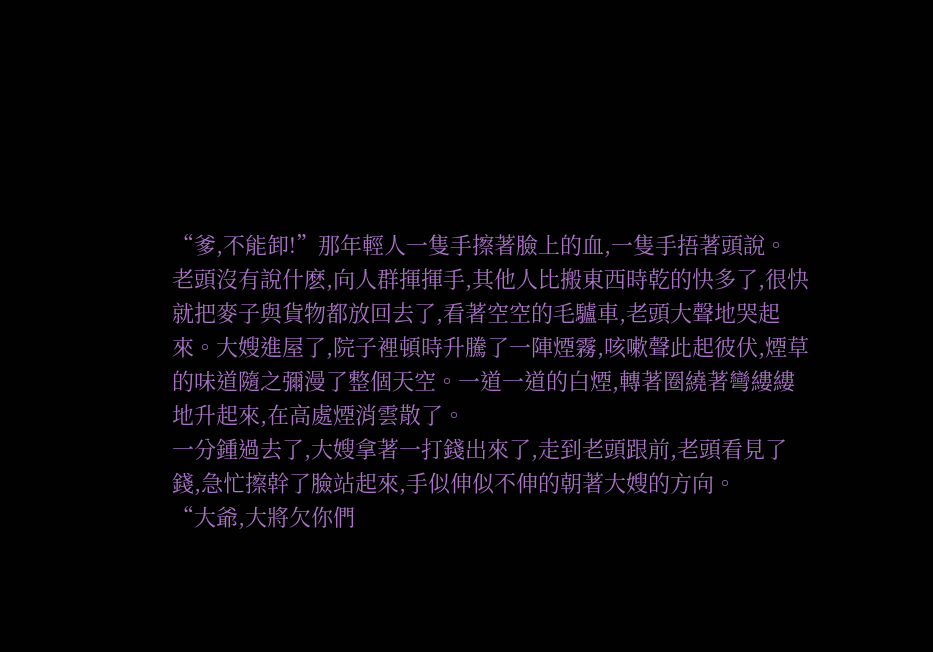“爹,不能卸!”那年輕人一隻手擦著臉上的血,一隻手捂著頭說。
老頭沒有說什麽,向人群揮揮手,其他人比搬東西時乾的快多了,很快就把麥子與貨物都放回去了,看著空空的毛驢車,老頭大聲地哭起來。大嫂進屋了,院子裡頓時升騰了一陣煙霧,咳嗽聲此起彼伏,煙草的味道隨之彌漫了整個天空。一道一道的白煙,轉著圈繞著彎縷縷地升起來,在高處煙消雲散了。
一分鍾過去了,大嫂拿著一打錢出來了,走到老頭跟前,老頭看見了錢,急忙擦幹了臉站起來,手似伸似不伸的朝著大嫂的方向。
“大爺,大將欠你們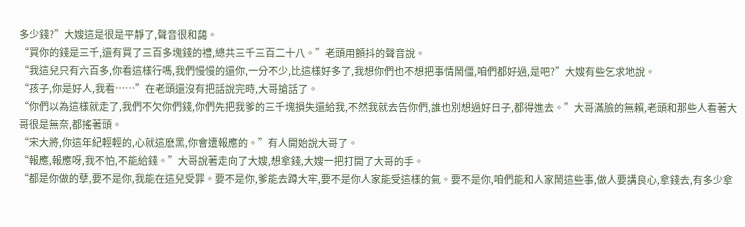多少錢?”大嫂這是很是平靜了,聲音很和藹。
“買你的錢是三千,還有買了三百多塊錢的禮,總共三千三百二十八。”老頭用顫抖的聲音說。
“我這兒只有六百多,你看這樣行嗎,我們慢慢的還你,一分不少,比這樣好多了,我想你們也不想把事情鬧僵,咱們都好過,是吧?”大嫂有些乞求地說。
“孩子,你是好人,我看……”在老頭還沒有把話說完時,大哥搶話了。
“你們以為這樣就走了,我們不欠你們錢,你們先把我爹的三千塊損失還給我,不然我就去告你們,誰也別想過好日子,都得進去。”大哥滿臉的無賴,老頭和那些人看著大哥很是無奈,都搖著頭。
“宋大將,你這年紀輕輕的,心就這麽黑,你會遭報應的。”有人開始說大哥了。
“報應,報應呀,我不怕,不能給錢。”大哥說著走向了大嫂,想拿錢,大嫂一把打開了大哥的手。
“都是你做的孽,要不是你,我能在這兒受罪。要不是你,爹能去蹲大牢,要不是你人家能受這樣的氣。要不是你,咱們能和人家鬧這些事,做人要講良心,拿錢去,有多少拿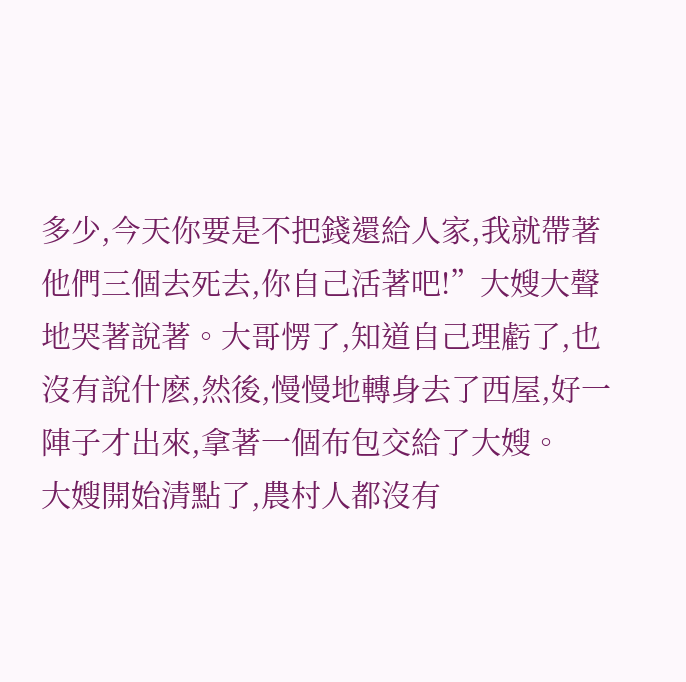多少,今天你要是不把錢還給人家,我就帶著他們三個去死去,你自己活著吧!”大嫂大聲地哭著說著。大哥愣了,知道自己理虧了,也沒有說什麽,然後,慢慢地轉身去了西屋,好一陣子才出來,拿著一個布包交給了大嫂。
大嫂開始清點了,農村人都沒有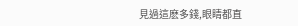見過這麽多錢,眼睛都直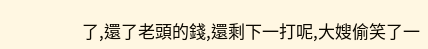了,還了老頭的錢,還剩下一打呢,大嫂偷笑了一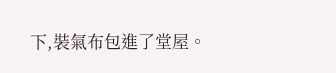下,裝氣布包進了堂屋。